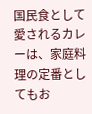国民食として愛されるカレーは、家庭料理の定番としてもお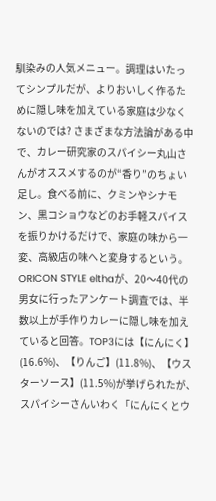馴染みの人気メニュー。調理はいたってシンプルだが、よりおいしく作るために隠し味を加えている家庭は少なくないのでは? さまざまな方法論がある中で、カレー研究家のスパイシー丸山さんがオススメするのが“香り”のちょい足し。食べる前に、クミンやシナモン、黒コショウなどのお手軽スパイスを振りかけるだけで、家庭の味から一変、高級店の味へと変身するという。 ORICON STYLE elthaが、20〜40代の男女に行ったアンケート調査では、半数以上が手作りカレーに隠し味を加えていると回答。TOP3には【にんにく】(16.6%)、【りんご】(11.8%)、【ウスターソース】(11.5%)が挙げられたが、スパイシーさんいわく「にんにくとウ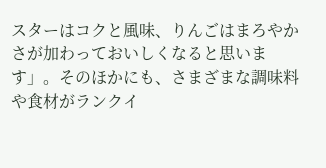スターはコクと風味、りんごはまろやかさが加わっておいしくなると思います」。そのほかにも、さまざまな調味料や食材がランクイ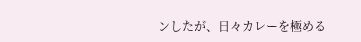ンしたが、日々カレーを極める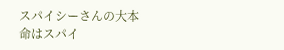スパイシーさんの大本命はスパイ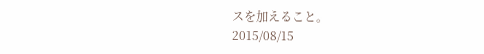スを加えること。
2015/08/15